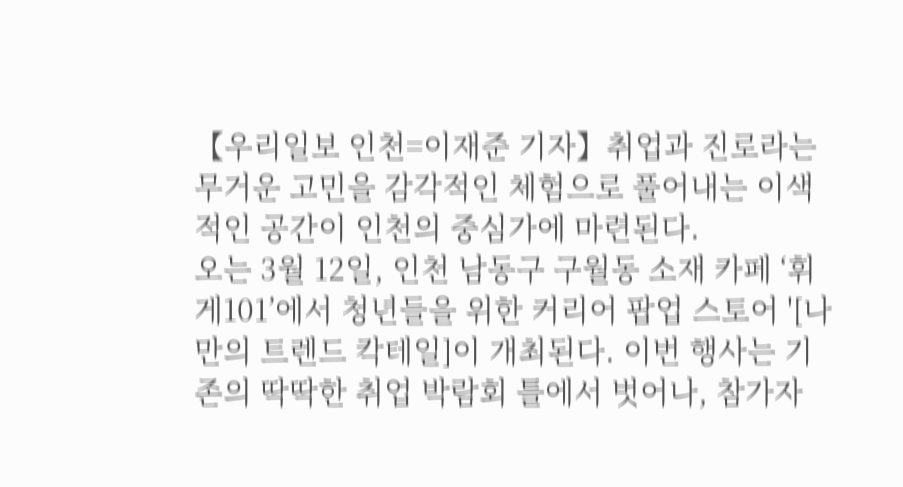【우리일보 인천=이재준 기자】취업과 진로라는 무거운 고민을 감각적인 체험으로 풀어내는 이색적인 공간이 인천의 중심가에 마련된다.
오는 3월 12일, 인천 남동구 구월동 소재 카페 ‘휘게101’에서 청년들을 위한 커리어 팝업 스토어 '[나만의 트렌드 칵테일]이 개최된다. 이번 행사는 기존의 딱딱한 취업 박람회 틀에서 벗어나, 참가자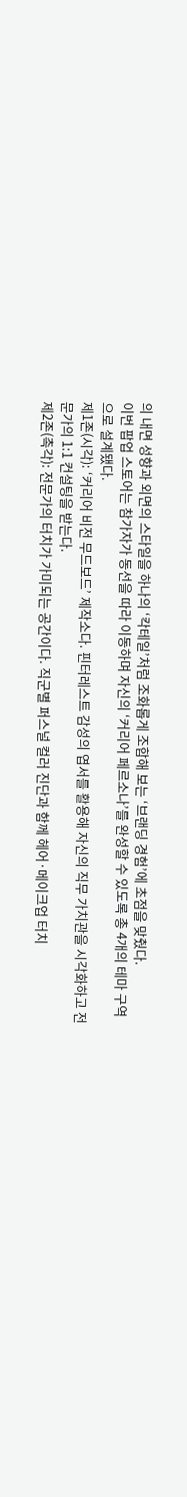의 내면 성향과 외면의 스타일을 하나의 ‘칵테일’처럼 조화롭게 조합해 보는 ‘브랜딩 경험’에 초점을 맞췄다.
이번 팝업 스토어는 참가자가 동선을 따라 이동하며 자신의 ‘커리어 페르소나’를 완성할 수 있도록 총 4개의 테마 구역으로 설계됐다.
제1존(시각): ‘커리어 비전 무드보드’ 제작소다. 핀터레스트 감성의 엽서를 활용해 자신의 직무 가치관을 시각화하고 전문가의 1:1 컨설팅을 받는다.
제2존(촉각): 전문가의 터치가 가미되는 공간이다. 직군별 퍼스널 컬러 진단과 함께 헤어·메이크업 터치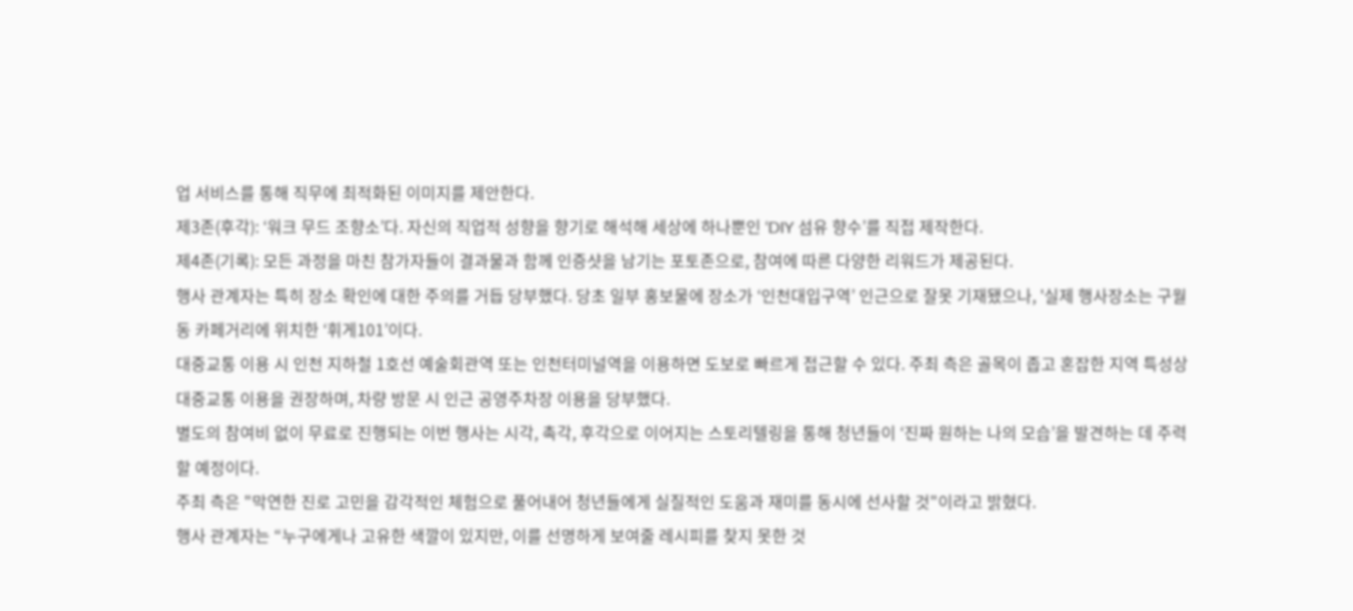업 서비스를 통해 직무에 최적화된 이미지를 제안한다.
제3존(후각): ‘워크 무드 조향소’다. 자신의 직업적 성향을 향기로 해석해 세상에 하나뿐인 ‘DIY 섬유 향수’를 직접 제작한다.
제4존(기록): 모든 과정을 마친 참가자들이 결과물과 함께 인증샷을 남기는 포토존으로, 참여에 따른 다양한 리워드가 제공된다.
행사 관계자는 특히 장소 확인에 대한 주의를 거듭 당부했다. 당초 일부 홍보물에 장소가 ‘인천대입구역’ 인근으로 잘못 기재됐으나, '실제 행사장소는 구월동 카페거리에 위치한 ‘휘게101’이다.
대중교통 이용 시 인천 지하철 1호선 예술회관역 또는 인천터미널역을 이용하면 도보로 빠르게 접근할 수 있다. 주최 측은 골목이 좁고 혼잡한 지역 특성상 대중교통 이용을 권장하며, 차량 방문 시 인근 공영주차장 이용을 당부했다.
별도의 참여비 없이 무료로 진행되는 이번 행사는 시각, 촉각, 후각으로 이어지는 스토리텔링을 통해 청년들이 ‘진짜 원하는 나의 모습’을 발견하는 데 주력할 예정이다.
주최 측은 "막연한 진로 고민을 감각적인 체험으로 풀어내어 청년들에게 실질적인 도움과 재미를 동시에 선사할 것"이라고 밝혔다.
행사 관계자는 “누구에게나 고유한 색깔이 있지만, 이를 선명하게 보여줄 레시피를 찾지 못한 것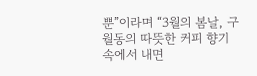뿐”이라며 “3월의 봄날, 구월동의 따뜻한 커피 향기 속에서 내면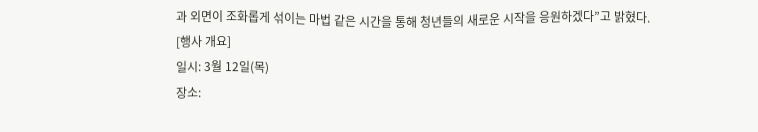과 외면이 조화롭게 섞이는 마법 같은 시간을 통해 청년들의 새로운 시작을 응원하겠다”고 밝혔다.
[행사 개요]
일시: 3월 12일(목)
장소: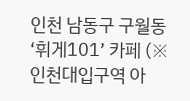인천 남동구 구월동 ‘휘게101’ 카페 (※ 인천대입구역 아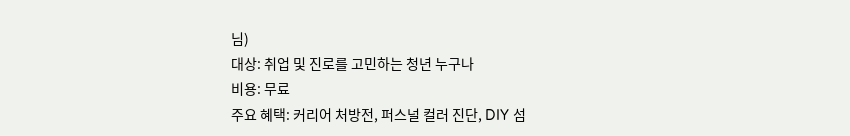님)
대상: 취업 및 진로를 고민하는 청년 누구나
비용: 무료
주요 혜택: 커리어 처방전, 퍼스널 컬러 진단, DIY 섬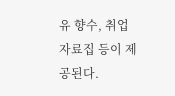유 향수, 취업 자료집 등이 제공된다.